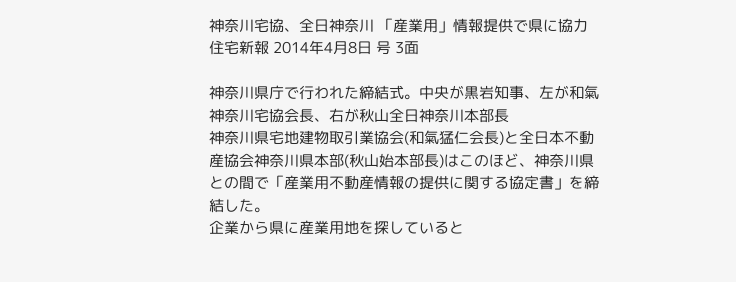神奈川宅協、全日神奈川 「産業用」情報提供で県に協力
住宅新報 2014年4月8日 号 3面

神奈川県庁で行われた締結式。中央が黒岩知事、左が和氣神奈川宅協会長、右が秋山全日神奈川本部長
神奈川県宅地建物取引業協会(和氣猛仁会長)と全日本不動産協会神奈川県本部(秋山始本部長)はこのほど、神奈川県との間で「産業用不動産情報の提供に関する協定書」を締結した。
企業から県に産業用地を探していると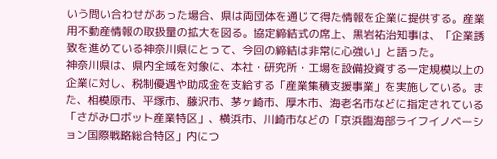いう問い合わせがあった場合、県は両団体を通じて得た情報を企業に提供する。産業用不動産情報の取扱量の拡大を図る。協定締結式の席上、黒岩祐治知事は、「企業誘致を進めている神奈川県にとって、今回の締結は非常に心強い」と語った。
神奈川県は、県内全域を対象に、本社・研究所・工場を設備投資する一定規模以上の企業に対し、税制優遇や助成金を支給する「産業集積支援事業」を実施している。また、相模原市、平塚市、藤沢市、茅ヶ崎市、厚木市、海老名市などに指定されている「さがみロボット産業特区」、横浜市、川崎市などの「京浜臨海部ライフイノベーション国際戦略総合特区」内につ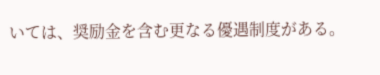いては、奨励金を含む更なる優遇制度がある。